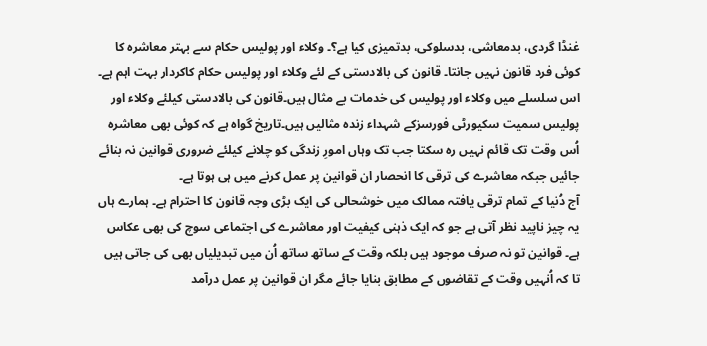غنڈا گردی، بدمعاشی، بدسلوکی، بدتمیزی کیا ہے؟۔ وکلاء اور پولیس حکام سے بہتر معاشرہ کا کوئی فرد قانون نہیں جانتا۔ قانون کی بالادستی کے لئے وکلاء اور پولیس حکام کاکردار بہت اہم ہے۔ اس سلسلے میں وکلاء اور پولیس کی خدمات بے مثال ہیں۔قانون کی بالادستی کیلئے وکلاء اور پولیس سمیت سکیورٹی فورسزکے شہداء زندہ مثالیں ہیں۔تاریخ گواہ ہے کہ کوئی بھی معاشرہ اُس وقت تک قائم نہیں رہ سکتا جب تک وہاں امورِ زندگی کو چلانے کیلئے ضروری قوانین نہ بنائے جائیں جبکہ معاشرے کی ترقی کا انحصار ان قوانین پر عمل کرنے میں ہی ہوتا ہے۔
آج دُنیا کے تمام ترقی یافتہ ممالک میں خوشحالی کی ایک بڑی وجہ قانون کا احترام ہے۔ ہمارے ہاں یہ چیز ناپید نظر آتی ہے جو کہ ایک ذہنی کیفیت اور معاشرے کی اجتماعی سوچ کی بھی عکاس ہے۔ قوانین تو نہ صرف موجود ہیں بلکہ وقت کے ساتھ ساتھ اُن میں تبدیلیاں بھی کی جاتی ہیں تا کہ اُنہیں وقت کے تقاضوں کے مطابق بنایا جائے مگر ان قوانین پر عمل درآمد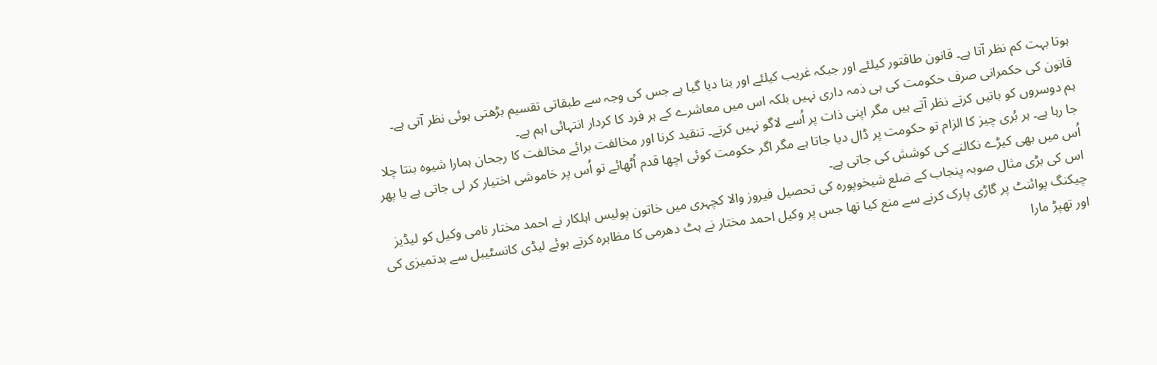ہوتا بہت کم نظر آتا ہے۔ قانون طاقتور کیلئے اور جبکہ غریب کیلئے اور بنا دیا گیا ہے جس کی وجہ سے طبقاتی تقسیم بڑھتی ہوئی نظر آتی ہے۔ قانون کی حکمرانی صرف حکومت کی ہی ذمہ داری نہیں بلکہ اس میں معاشرے کے ہر فرد کا کردار انتہائی اہم ہے۔
ہم دوسروں کو باتیں کرتے نظر آتے ہیں مگر اپنی ذات پر اُسے لاگو نہیں کرتے۔ تنقید کرنا اور مخالفت برائے مخالفت کا رجحان ہمارا شیوہ بنتا چلا جا رہا ہے۔ ہر بُری چیز کا الزام تو حکومت پر ڈال دیا جاتا ہے مگر اگر حکومت کوئی اچھا قدم اُٹھائے تو اُس پر خاموشی اختیار کر لی جاتی ہے یا پھر اُس میں بھی کیڑے نکالنے کی کوشش کی جاتی ہے۔
اس کی بڑی مثال صوبہ پنجاب کے ضلع شیخوپورہ کی تحصیل فیروز والا کچہری میں خاتون پولیس اہلکار نے احمد مختار نامی وکیل کو لیڈیز چیکنگ پوائنٹ پر گاڑی پارک کرنے سے منع کیا تھا جس پر وکیل احمد مختار نے ہٹ دھرمی کا مظاہرہ کرتے ہوئے لیڈی کانسٹیبل سے بدتمیزی کی اور تھپڑ مارا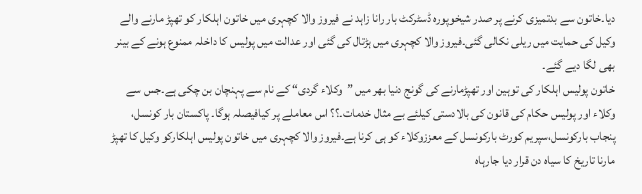دیا۔خاتون سے بدتمیزی کرنے پر صدر شیخوپورہ ڈسٹرکٹ بار رانا زاہد نے فیروز والا کچہری میں خاتون اہلکار کو تھپڑ مارنے والے وکیل کی حمایت میں ریلی نکالی گئی۔فیروز والا کچہری میں ہڑتال کی گئی اور عدالت میں پولیس کا داخلہ ممنوع ہونے کے بینر بھی لگا دیے گئے۔
خاتون پولیس اہلکار کی توہین اور تھپڑمارنے کی گونج دنیا بھر میں ”وکلاء گردی“ کے نام سے پہنچان بن چکی ہے۔جس سے وکلاء اور پولیس حکام کی قانون کی بالادستی کیلئے بے مثال خدمات۔؟؟ اس معاملے پر کیافیصلہ ہوگا۔ پاکستان بار کونسل، پنجاب بارکونسل،سپریم کورٹ بارکونسل کے معززوکلاء کو ہی کرنا ہے۔فیروز والا کچہری میں خاتون پولیس اہلکارکو وکیل کا تھپڑ مارنا تاریخ کا سیاہ دن قرار دیا جارہاہ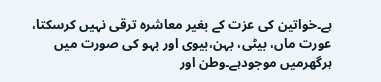ہے۔خواتین کی عزت کے بغیر معاشرہ ترقی نہیں کرسکتا، عورت ماں، بیٹی، بہن،بیوی اور بہو کی صورت میں ہرگھرمیں موجودہے۔وطن اور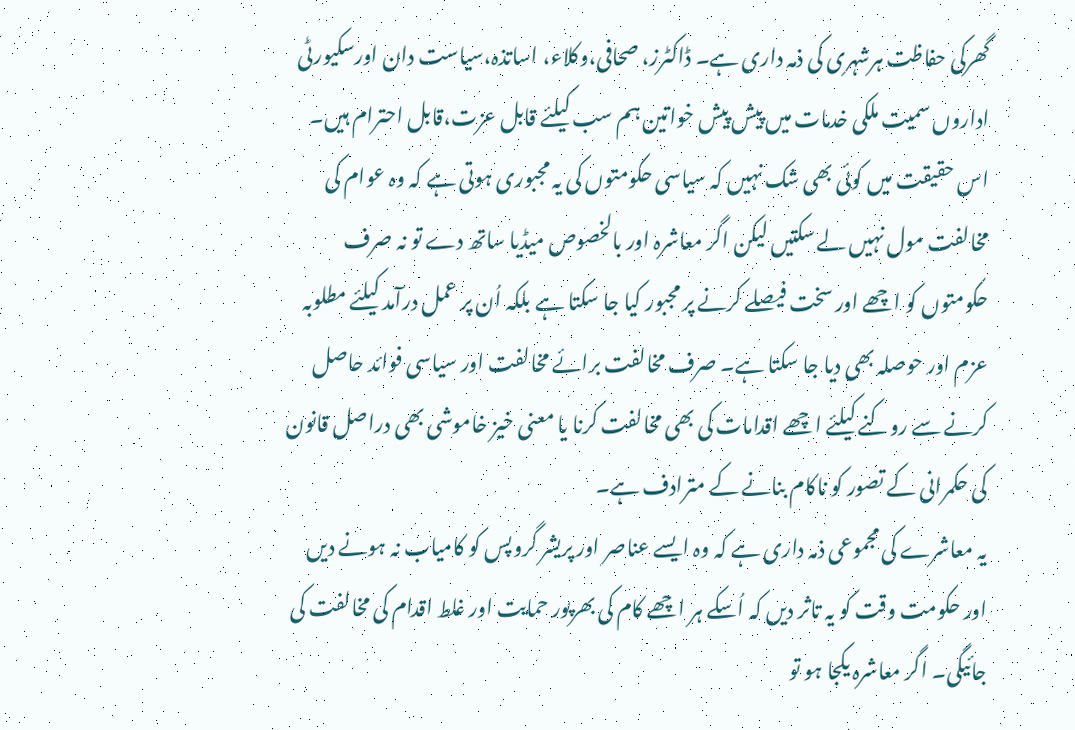گھرکی حفاظت ہرشہری کی ذمہ داری ہے۔ ڈاکٹرز، صحافی،وکلاء، اساتذہ،سیاست دان اورسکیورٹی اداروں سمیت ملکی خدمات میں پیش پیش خواتین ہم سب کیلئے قابل عزت،قابل احترام ہیں۔
اس حقیقت میں کوئی بھی شک نہیں کہ سیاسی حکومتوں کی یہ مجبوری ہوتی ہے کہ وہ عوام کی مخالفت مول نہیں لے سکتیں لیکن اگر معاشرہ اور بالخصوص میڈیا ساتھ دے تو نہ صرف حکومتوں کو اچھے اور سخت فیصلے کرنے پر مجبور کیا جا سکتا ہے بلکہ اُن پر عمل درآمد کیلئے مطلوبہ عزم اور حوصلہ بھی دیا جا سکتا ہے۔ صرف مخالفت برائے مخالفت اور سیاسی فوائد حاصل کرنے سے روکنے کیلئے اچھے اقدامات کی بھی مخالفت کرنا یا معنی خیز خاموشی بھی دراصل قانون کی حکمرانی کے تصور کو ناکام بنانے کے مترادف ہے۔
یہ معاشرے کی مجموعی ذمہ داری ہے کہ وہ ایسے عناصر اور پریشر گروپس کو کامیاب نہ ہونے دیں اور حکومت وقت کو یہ تاثر دیں کہ اُسکے ہر اچھے کام کی بھرپور حمایت اور غلط اقدام کی مخالفت کی جائیگی۔ اگر معاشرہ یکجا ہو تو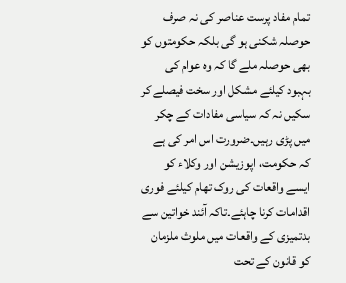تمام مفاد پرست عناصر کی نہ صرف حوصلہ شکنی ہو گی بلکہ حکومتوں کو بھی حوصلہ ملے گا کہ وہ عوام کی بہبود کیلئے مشکل اور سخت فیصلے کر سکیں نہ کہ سیاسی مفادات کے چکر میں پڑی رہیں۔ضرورت اس امر کی ہے کہ حکومت، اپوزیشن اور وکلاء کو ایسے واقعات کی روک تھام کیلئے فوری اقدامات کرنا چاہئے۔تاکہ آئند خواتین سے بدتمیزی کے واقعات میں ملوث ملزمان کو قانون کے تحت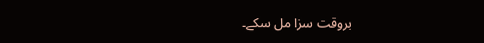بروقت سزا مل سکے۔